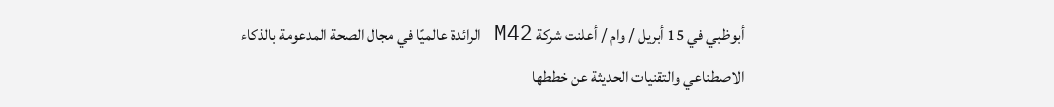أبوظبي في 15 أبريل / وام / أعلنت شركة M42 الرائدة عالميًا في مجال الصحة المدعومة بالذكاء الاصطناعي والتقنيات الحديثة عن خططها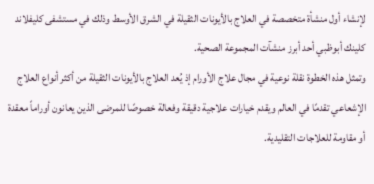لإنشاء أول منشأة متخصصة في العلاج بالأيونات الثقيلة في الشرق الأوسط وذلك في مستشفى كليفلاند كلينك أبوظبي أحد أبرز منشآت المجموعة الصحية.
وتمثل هذه الخطوة نقلة نوعية في مجال علاج الأورام إذ يُعد العلاج بالأيونات الثقيلة من أكثر أنواع العلاج الإشعاعي تقدمًا في العالم ويقدم خيارات علاجية دقيقة وفعالة خصوصًا للمرضى الذين يعانون أوراماً معقدة أو مقاومة للعلاجات التقليدية.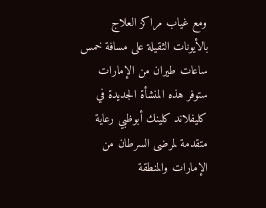ومع غياب مراكز العلاج بالأيونات الثقيلة على مسافة خمس ساعات طيران من الإمارات ستوفر هذه المنشأة الجديدة في كليفلاند كلينك أبوظبي رعاية متقدمة لمرضى السرطان من الإمارات والمنطقة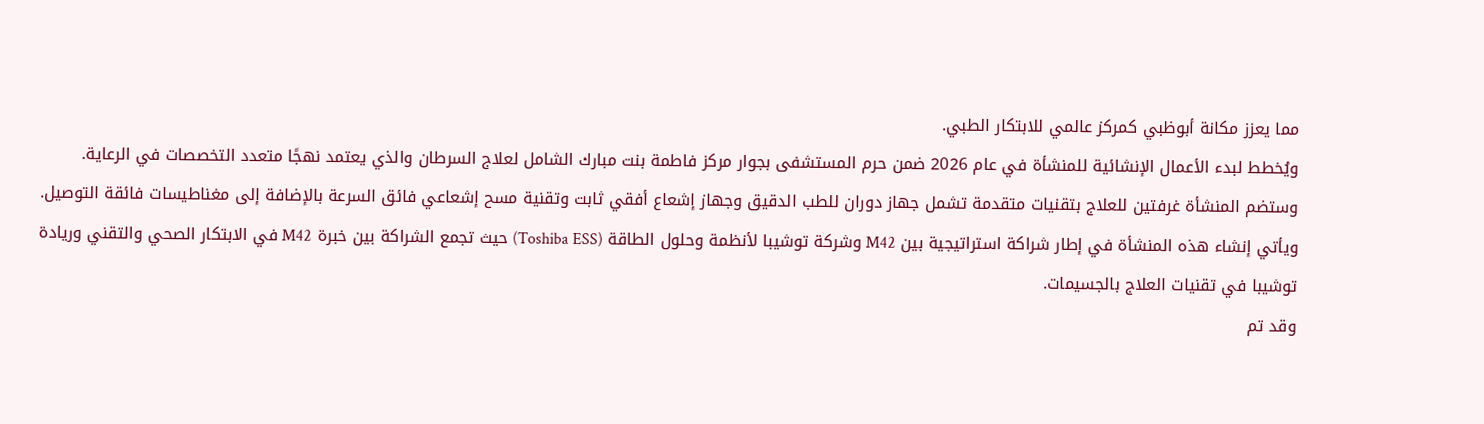مما يعزز مكانة أبوظبي كمركز عالمي للابتكار الطبي.
ويُخطط لبدء الأعمال الإنشائية للمنشأة في عام 2026 ضمن حرم المستشفى بجوار مركز فاطمة بنت مبارك الشامل لعلاج السرطان والذي يعتمد نهجًا متعدد التخصصات في الرعاية.
وستضم المنشأة غرفتين للعلاج بتقنيات متقدمة تشمل جهاز دوران للطب الدقيق وجهاز إشعاع أفقي ثابت وتقنية مسح إشعاعي فائق السرعة بالإضافة إلى مغناطيسات فائقة التوصيل.
ويأتي إنشاء هذه المنشأة في إطار شراكة استراتيجية بين M42 وشركة توشيبا لأنظمة وحلول الطاقة (Toshiba ESS) حيث تجمع الشراكة بين خبرة M42 في الابتكار الصحي والتقني وريادة توشيبا في تقنيات العلاج بالجسيمات.
وقد تم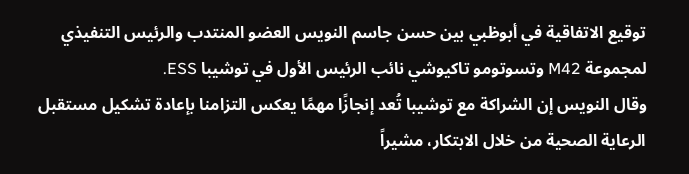توقيع الاتفاقية في أبوظبي بين حسن جاسم النويس العضو المنتدب والرئيس التنفيذي لمجموعة M42 وتسوتومو تاكيوشي نائب الرئيس الأول في توشيبا ESS.
وقال النويس إن الشراكة مع توشيبا تُعد إنجازًا مهمًا يعكس التزامنا بإعادة تشكيل مستقبل الرعاية الصحية من خلال الابتكار، مشيراً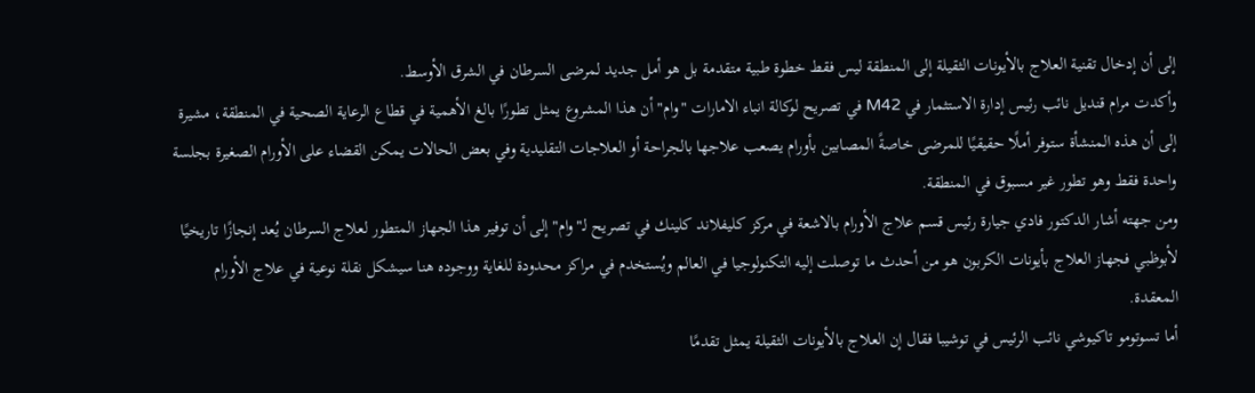إلى أن إدخال تقنية العلاج بالأيونات الثقيلة إلى المنطقة ليس فقط خطوة طبية متقدمة بل هو أمل جديد لمرضى السرطان في الشرق الأوسط.
وأكدت مرام قنديل نائب رئيس إدارة الاستثمار في M42 في تصريح لوكالة انباء الامارات "وام" أن هذا المشروع يمثل تطورًا بالغ الأهمية في قطاع الرعاية الصحية في المنطقة، مشيرة إلى أن هذه المنشأة ستوفر أملًا حقيقيًا للمرضى خاصةً المصابين بأورام يصعب علاجها بالجراحة أو العلاجات التقليدية وفي بعض الحالات يمكن القضاء على الأورام الصغيرة بجلسة واحدة فقط وهو تطور غير مسبوق في المنطقة.
ومن جهته أشار الدكتور فادي جيارة رئيس قسم علاج الأورام بالاشعة في مركز كليفلاند كلينك في تصريح لـ"وام" إلى أن توفير هذا الجهاز المتطور لعلاج السرطان يُعد إنجازًا تاريخيًا لأبوظبي فجهاز العلاج بأيونات الكربون هو من أحدث ما توصلت إليه التكنولوجيا في العالم ويُستخدم في مراكز محدودة للغاية ووجوده هنا سيشكل نقلة نوعية في علاج الأورام المعقدة.
أما تسوتومو تاكيوشي نائب الرئيس في توشيبا فقال إن العلاج بالأيونات الثقيلة يمثل تقدمًا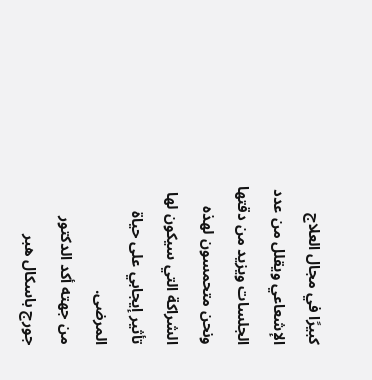كبيرًا في مجال العلاج الإشعاعي ويقلل من عدد الجلسات ويزيد من دقتها ونحن متحمسون لهذه الشراكة التي سيكون لها تأثير إيجابي على حياة المرضى.
من جهته أكد الدكتور جورج باسكال هبر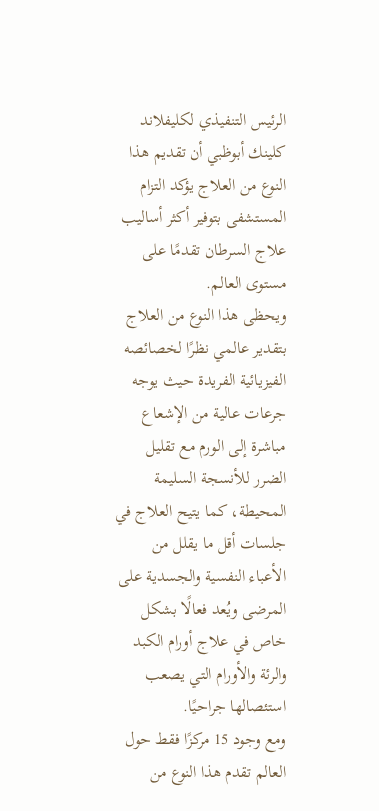الرئيس التنفيذي لكليفلاند كلينك أبوظبي أن تقديم هذا النوع من العلاج يؤكد التزام المستشفى بتوفير أكثر أساليب علاج السرطان تقدمًا على مستوى العالم.
ويحظى هذا النوع من العلاج بتقدير عالمي نظرًا لخصائصه الفيزيائية الفريدة حيث يوجه جرعات عالية من الإشعاع مباشرة إلى الورم مع تقليل الضرر للأنسجة السليمة المحيطة، كما يتيح العلاج في جلسات أقل ما يقلل من الأعباء النفسية والجسدية على المرضى ويُعد فعالًا بشكل خاص في علاج أورام الكبد والرئة والأورام التي يصعب استئصالها جراحيًا.
ومع وجود 15 مركزًا فقط حول العالم تقدم هذا النوع من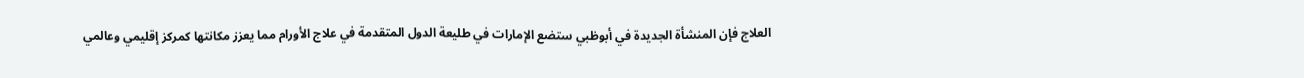العلاج فإن المنشأة الجديدة في أبوظبي ستضع الإمارات في طليعة الدول المتقدمة في علاج الأورام مما يعزز مكانتها كمركز إقليمي وعالمي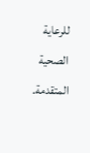للرعاية الصحية المتقدمة.